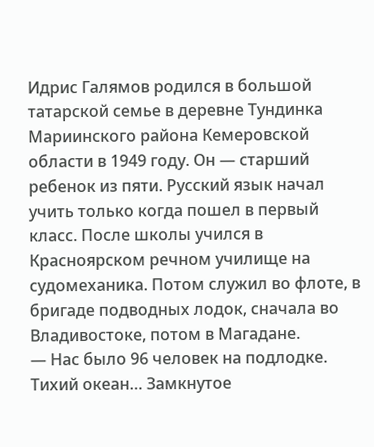Идрис Галямов родился в большой татарской семье в деревне Тундинка Мариинского района Кемеровской области в 1949 году. Он — старший ребенок из пяти. Русский язык начал учить только когда пошел в первый класс. После школы учился в Красноярском речном училище на судомеханика. Потом служил во флоте, в бригаде подводных лодок, сначала во Владивостоке, потом в Магадане.
— Нас было 96 человек на подлодке. Тихий океан… Замкнутое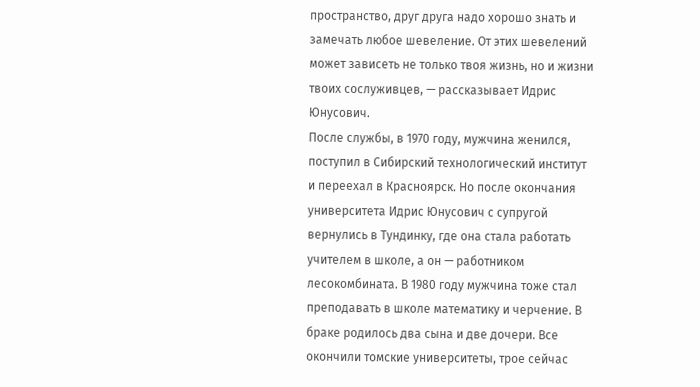пространство, друг друга надо хорошо знать и замечать любое шевеление. От этих шевелений может зависеть не только твоя жизнь, но и жизни твоих сослуживцев, — рассказывает Идрис Юнусович.
После службы, в 1970 году, мужчина женился, поступил в Сибирский технологический институт и переехал в Красноярск. Но после окончания университета Идрис Юнусович с супругой вернулись в Тундинку, где она стала работать учителем в школе, а он — работником лесокомбината. В 1980 году мужчина тоже стал преподавать в школе математику и черчение. В браке родилось два сына и две дочери. Все окончили томские университеты, трое сейчас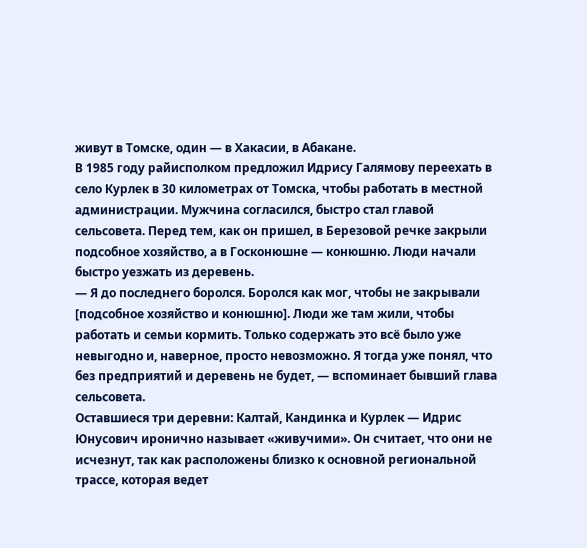живут в Томске, один — в Хакасии, в Абакане.
В 1985 году райисполком предложил Идрису Галямову переехать в село Курлек в 30 километрах от Томска, чтобы работать в местной администрации. Мужчина согласился, быстро стал главой сельсовета. Перед тем, как он пришел, в Березовой речке закрыли подсобное хозяйство, а в Госконюшне — конюшню. Люди начали быстро уезжать из деревень.
— Я до последнего боролся. Боролся как мог, чтобы не закрывали [подсобное хозяйство и конюшню]. Люди же там жили, чтобы работать и семьи кормить. Только содержать это всё было уже невыгодно и, наверное, просто невозможно. Я тогда уже понял, что без предприятий и деревень не будет, — вспоминает бывший глава сельсовета.
Оставшиеся три деревни: Калтай, Кандинка и Курлек — Идрис Юнусович иронично называет «живучими». Он считает, что они не исчезнут, так как расположены близко к основной региональной трассе, которая ведет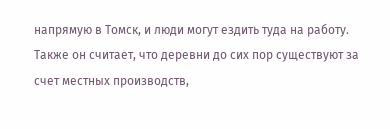напрямую в Томск, и люди могут ездить туда на работу. Также он считает, что деревни до сих пор существуют за счет местных производств,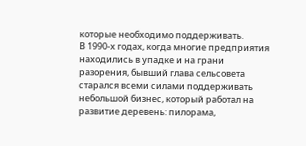которые необходимо поддерживать.
В 1990-х годах, когда многие предприятия находились в упадке и на грани разорения, бывший глава сельсовета старался всеми силами поддерживать небольшой бизнес, который работал на развитие деревень: пилорама,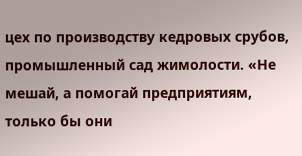цех по производству кедровых срубов, промышленный сад жимолости. «Не мешай, а помогай предприятиям, только бы они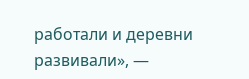работали и деревни развивали», —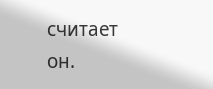считает он.